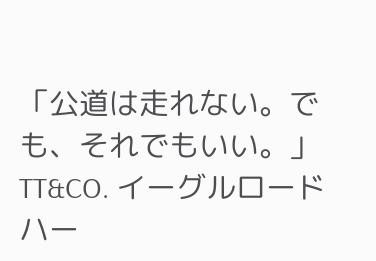「公道は走れない。でも、それでもいい。」TT&CO. イーグルロード ハー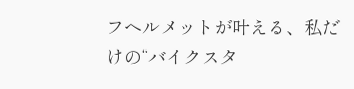フヘルメットが叶える、私だけの“バイクスタ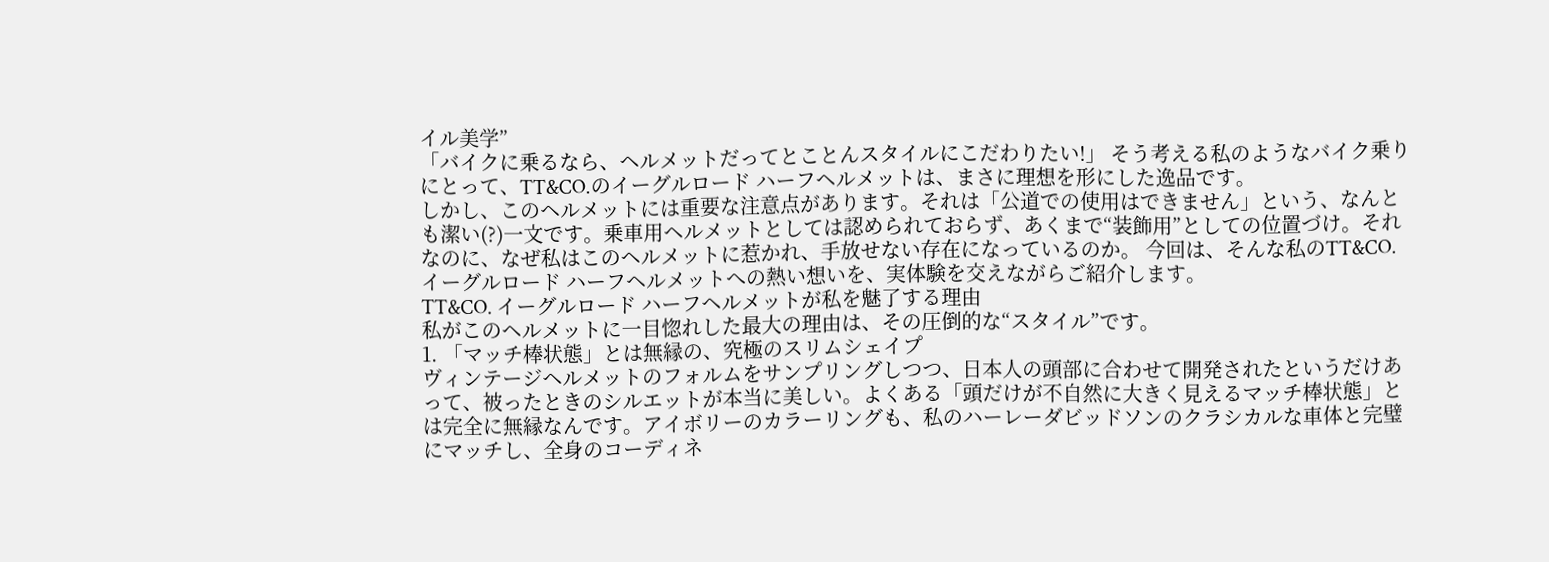イル美学”
「バイクに乗るなら、ヘルメットだってとことんスタイルにこだわりたい!」 そう考える私のようなバイク乗りにとって、TT&CO.のイーグルロード ハーフヘルメットは、まさに理想を形にした逸品です。
しかし、このヘルメットには重要な注意点があります。それは「公道での使用はできません」という、なんとも潔い(?)一文です。乗車用ヘルメットとしては認められておらず、あくまで“装飾用”としての位置づけ。それなのに、なぜ私はこのヘルメットに惹かれ、手放せない存在になっているのか。 今回は、そんな私のTT&CO. イーグルロード ハーフヘルメットへの熱い想いを、実体験を交えながらご紹介します。
TT&CO. イーグルロード ハーフヘルメットが私を魅了する理由
私がこのヘルメットに一目惚れした最大の理由は、その圧倒的な“スタイル”です。
1. 「マッチ棒状態」とは無縁の、究極のスリムシェイプ
ヴィンテージヘルメットのフォルムをサンプリングしつつ、日本人の頭部に合わせて開発されたというだけあって、被ったときのシルエットが本当に美しい。よくある「頭だけが不自然に大きく見えるマッチ棒状態」とは完全に無縁なんです。アイボリーのカラーリングも、私のハーレーダビッドソンのクラシカルな車体と完璧にマッチし、全身のコーディネ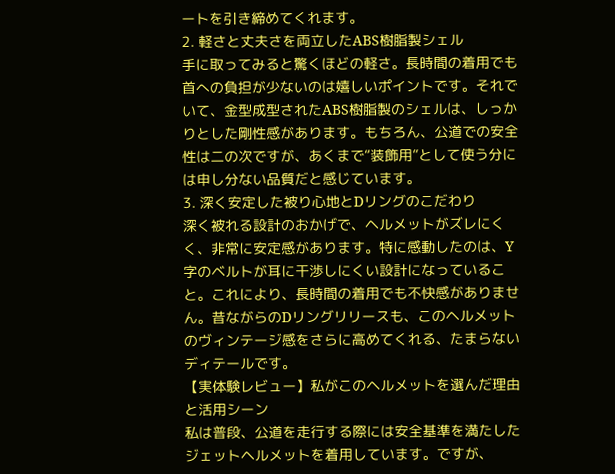ートを引き締めてくれます。
2. 軽さと丈夫さを両立したABS樹脂製シェル
手に取ってみると驚くほどの軽さ。長時間の着用でも首への負担が少ないのは嬉しいポイントです。それでいて、金型成型されたABS樹脂製のシェルは、しっかりとした剛性感があります。もちろん、公道での安全性は二の次ですが、あくまで“装飾用”として使う分には申し分ない品質だと感じています。
3. 深く安定した被り心地とDリングのこだわり
深く被れる設計のおかげで、ヘルメットがズレにくく、非常に安定感があります。特に感動したのは、Y字のベルトが耳に干渉しにくい設計になっていること。これにより、長時間の着用でも不快感がありません。昔ながらのDリングリリースも、このヘルメットのヴィンテージ感をさらに高めてくれる、たまらないディテールです。
【実体験レビュー】私がこのヘルメットを選んだ理由と活用シーン
私は普段、公道を走行する際には安全基準を満たしたジェットヘルメットを着用しています。ですが、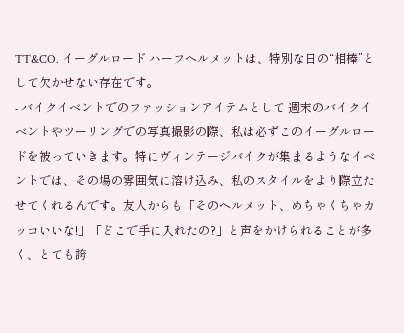TT&CO. イーグルロード ハーフヘルメットは、特別な日の“相棒”として欠かせない存在です。
- バイクイベントでのファッションアイテムとして 週末のバイクイベントやツーリングでの写真撮影の際、私は必ずこのイーグルロードを被っていきます。特にヴィンテージバイクが集まるようなイベントでは、その場の雰囲気に溶け込み、私のスタイルをより際立たせてくれるんです。友人からも「そのヘルメット、めちゃくちゃカッコいいな!」「どこで手に入れたの?」と声をかけられることが多く、とても誇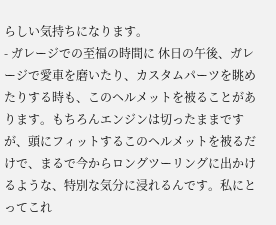らしい気持ちになります。
- ガレージでの至福の時間に 休日の午後、ガレージで愛車を磨いたり、カスタムパーツを眺めたりする時も、このヘルメットを被ることがあります。もちろんエンジンは切ったままですが、頭にフィットするこのヘルメットを被るだけで、まるで今からロングツーリングに出かけるような、特別な気分に浸れるんです。私にとってこれ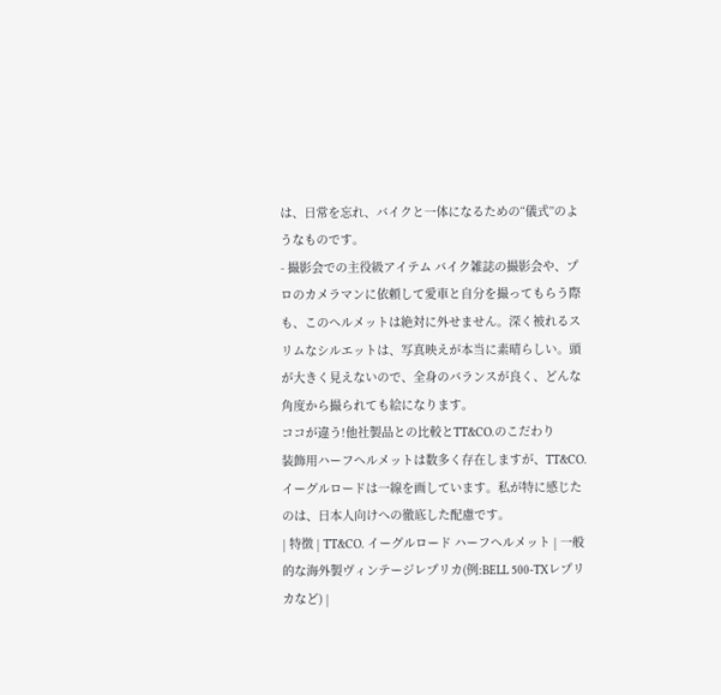は、日常を忘れ、バイクと一体になるための“儀式”のようなものです。
- 撮影会での主役級アイテム バイク雑誌の撮影会や、プロのカメラマンに依頼して愛車と自分を撮ってもらう際も、このヘルメットは絶対に外せません。深く被れるスリムなシルエットは、写真映えが本当に素晴らしい。頭が大きく見えないので、全身のバランスが良く、どんな角度から撮られても絵になります。
ココが違う!他社製品との比較とTT&CO.のこだわり
装飾用ハーフヘルメットは数多く存在しますが、TT&CO. イーグルロードは一線を画しています。私が特に感じたのは、日本人向けへの徹底した配慮です。
| 特徴 | TT&CO. イーグルロード ハーフヘルメット | 一般的な海外製ヴィンテージレプリカ(例:BELL 500-TXレプリカなど) |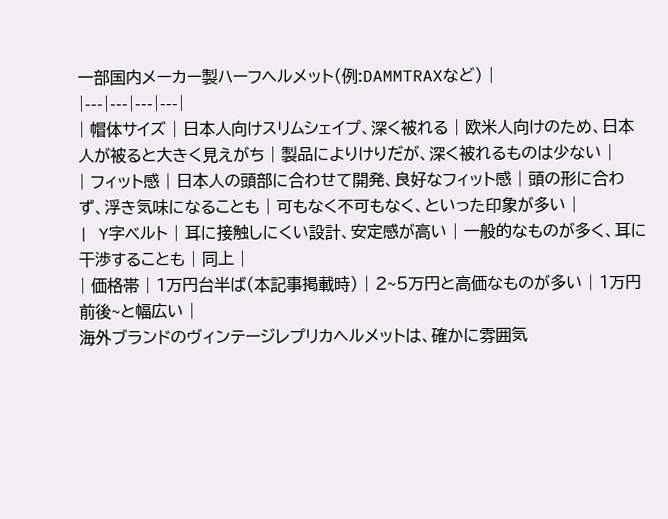一部国内メーカー製ハーフヘルメット(例:DAMMTRAXなど) |
|---|---|---|---|
| 帽体サイズ | 日本人向けスリムシェイプ、深く被れる | 欧米人向けのため、日本人が被ると大きく見えがち | 製品によりけりだが、深く被れるものは少ない |
| フィット感 | 日本人の頭部に合わせて開発、良好なフィット感 | 頭の形に合わず、浮き気味になることも | 可もなく不可もなく、といった印象が多い |
| Y字ベルト | 耳に接触しにくい設計、安定感が高い | 一般的なものが多く、耳に干渉することも | 同上 |
| 価格帯 | 1万円台半ば(本記事掲載時) | 2~5万円と高価なものが多い | 1万円前後~と幅広い |
海外ブランドのヴィンテージレプリカヘルメットは、確かに雰囲気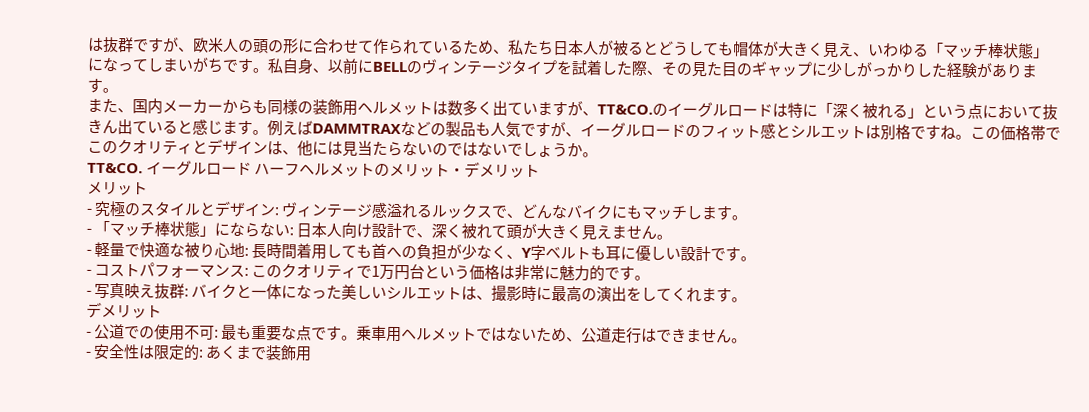は抜群ですが、欧米人の頭の形に合わせて作られているため、私たち日本人が被るとどうしても帽体が大きく見え、いわゆる「マッチ棒状態」になってしまいがちです。私自身、以前にBELLのヴィンテージタイプを試着した際、その見た目のギャップに少しがっかりした経験があります。
また、国内メーカーからも同様の装飾用ヘルメットは数多く出ていますが、TT&CO.のイーグルロードは特に「深く被れる」という点において抜きん出ていると感じます。例えばDAMMTRAXなどの製品も人気ですが、イーグルロードのフィット感とシルエットは別格ですね。この価格帯でこのクオリティとデザインは、他には見当たらないのではないでしょうか。
TT&CO. イーグルロード ハーフヘルメットのメリット・デメリット
メリット
- 究極のスタイルとデザイン: ヴィンテージ感溢れるルックスで、どんなバイクにもマッチします。
- 「マッチ棒状態」にならない: 日本人向け設計で、深く被れて頭が大きく見えません。
- 軽量で快適な被り心地: 長時間着用しても首への負担が少なく、Y字ベルトも耳に優しい設計です。
- コストパフォーマンス: このクオリティで1万円台という価格は非常に魅力的です。
- 写真映え抜群: バイクと一体になった美しいシルエットは、撮影時に最高の演出をしてくれます。
デメリット
- 公道での使用不可: 最も重要な点です。乗車用ヘルメットではないため、公道走行はできません。
- 安全性は限定的: あくまで装飾用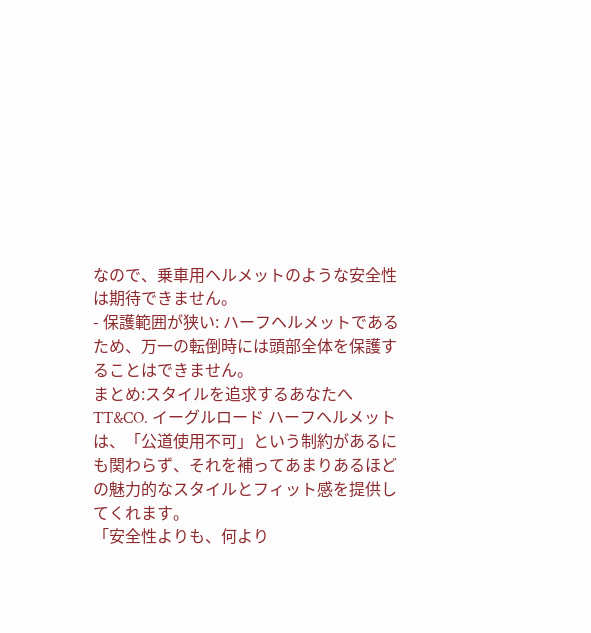なので、乗車用ヘルメットのような安全性は期待できません。
- 保護範囲が狭い: ハーフヘルメットであるため、万一の転倒時には頭部全体を保護することはできません。
まとめ:スタイルを追求するあなたへ
TT&CO. イーグルロード ハーフヘルメットは、「公道使用不可」という制約があるにも関わらず、それを補ってあまりあるほどの魅力的なスタイルとフィット感を提供してくれます。
「安全性よりも、何より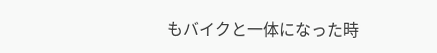もバイクと一体になった時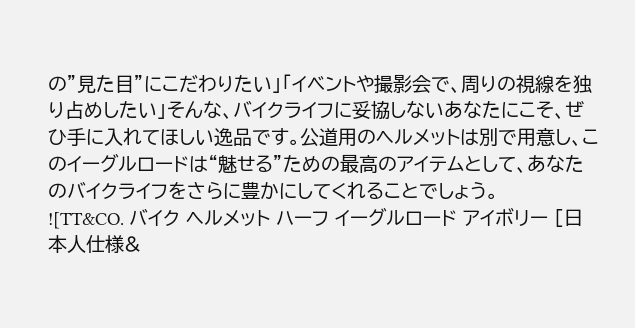の”見た目”にこだわりたい」「イベントや撮影会で、周りの視線を独り占めしたい」そんな、バイクライフに妥協しないあなたにこそ、ぜひ手に入れてほしい逸品です。公道用のヘルメットは別で用意し、このイーグルロードは“魅せる”ための最高のアイテムとして、あなたのバイクライフをさらに豊かにしてくれることでしょう。
![TT&CO. バイク ヘルメット ハーフ イーグルロード アイボリー [日本人仕様&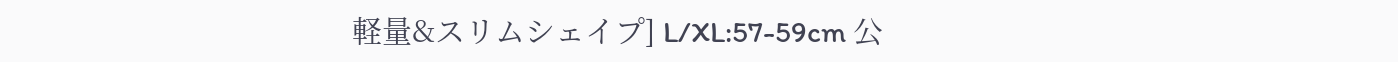軽量&スリムシェイプ] L/XL:57-59cm 公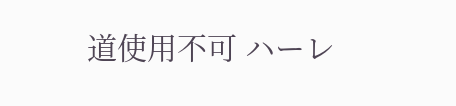道使用不可 ハーレ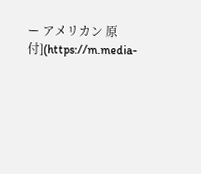ー アメリカン 原付](https://m.media-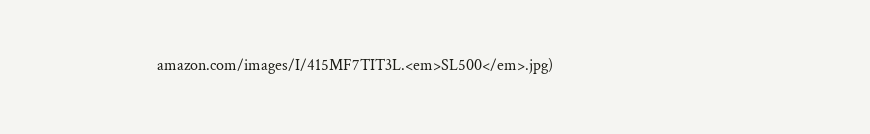amazon.com/images/I/415MF7TIT3L.<em>SL500</em>.jpg)